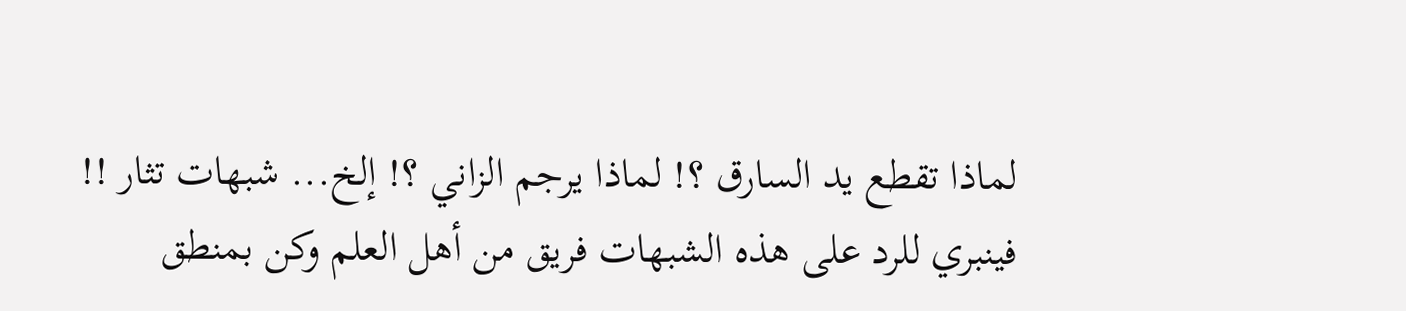لماذا تقطع يد السارق ؟! لماذا يرجم الزاني ؟! إلخ... شبهات تثار !!
فينبري للرد على هذه الشبهات فريق من أهل العلم وكن بمنطق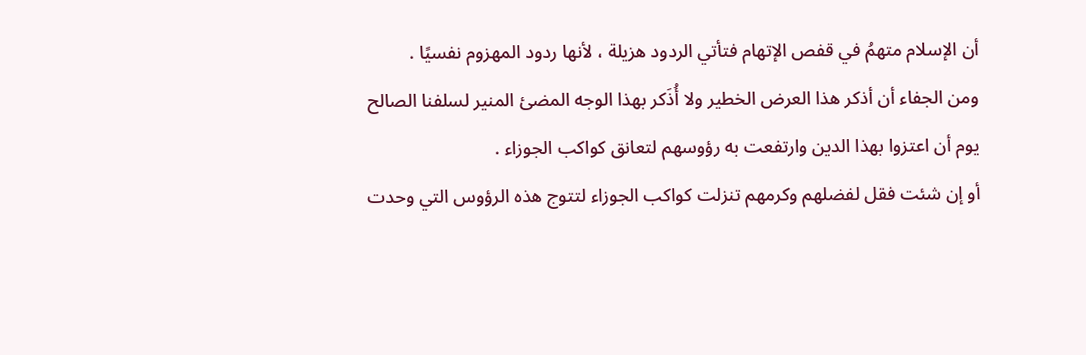أن الإسلام متهمُ في قفص الإتهام فتأتي الردود هزيلة ، لأنها ردود المهزوم نفسيًا .
ومن الجفاء أن أذكر هذا العرض الخطير ولا أُذَكر بهذا الوجه المضئ المنير لسلفنا الصالح يوم أن اعتزوا بهذا الدين وارتفعت به رؤوسهم لتعانق كواكب الجوزاء .
أو إن شئت فقل لفضلهم وكرمهم تنزلت كواكب الجوزاء لتتوج هذه الرؤوس التي وحدت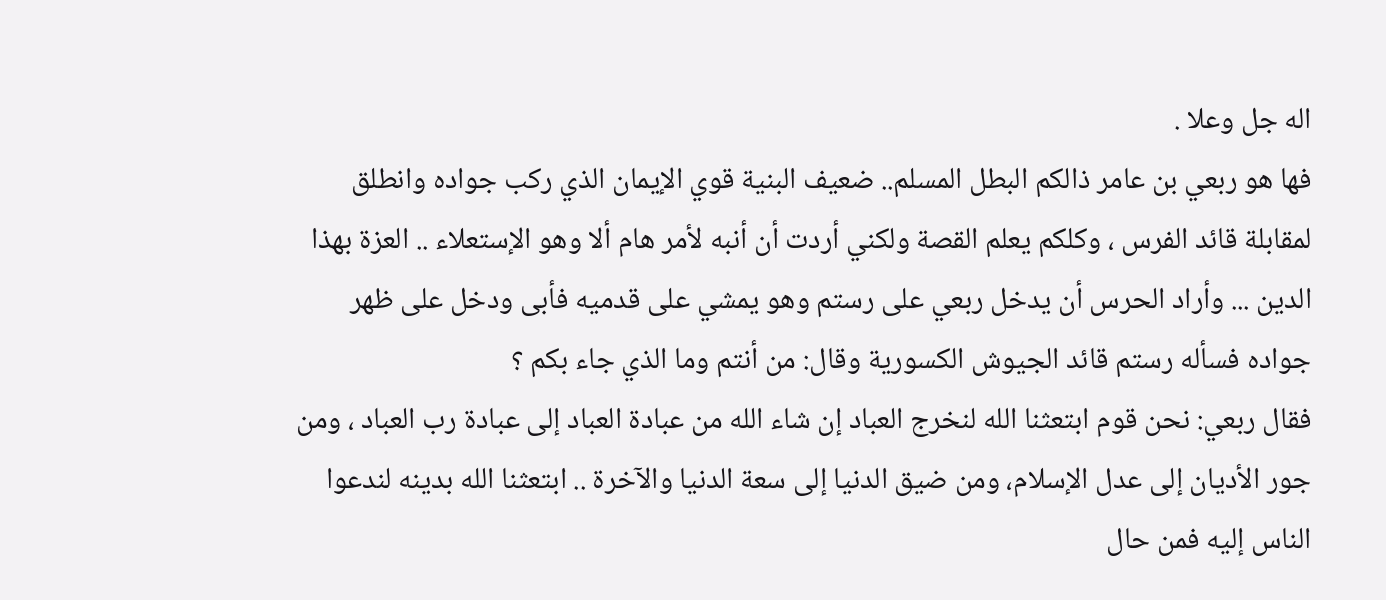اله جل وعلا .
فها هو ربعي بن عامر ذالكم البطل المسلم.. ضعيف البنية قوي الإيمان الذي ركب جواده وانطلق لمقابلة قائد الفرس ، وكلكم يعلم القصة ولكني أردت أن أنبه لأمر هام ألا وهو الإستعلاء .. العزة بهذا الدين ... وأراد الحرس أن يدخل ربعي على رستم وهو يمشي على قدميه فأبى ودخل على ظهر جواده فسأله رستم قائد الجيوش الكسورية وقال: من أنتم وما الذي جاء بكم ؟
فقال ربعي: نحن قوم ابتعثنا الله لنخرج العباد إن شاء الله من عبادة العباد إلى عبادة رب العباد ، ومن جور الأديان إلى عدل الإسلام، ومن ضيق الدنيا إلى سعة الدنيا والآخرة .. ابتعثنا الله بدينه لندعوا الناس إليه فمن حال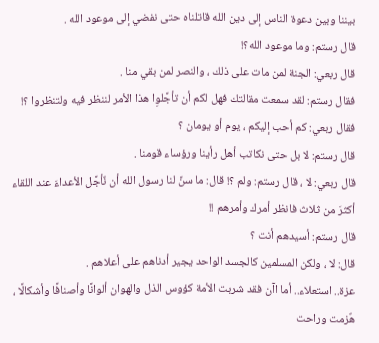بيننا وبين دعوة الناس إلى دين الله قاتلناه حتى نفضي إلى موعود الله .
قال رستم: وما موعود الله؟!
قال ربعي: الجنة لمن مات على ذلك ، والنصر لمن بقي منا .
فقال رستم: لقد سمعت مقالتك فهل لكم أن تأجًلوِا هذا الأمر لننظر فيه ولتنظروا ؟! فقال ربعي: كم أحب إليكم ، يوم أو يومان ؟
قال رستم: لا بل حتى نكاتب أهل رأينا ورؤساء قومنا .
قال ربعي: لا ، قال رستم: ولم ؟! قال: ما سنً لنا رسول الله أن نٌأجًل الأعداءَ عند اللقاء أكثرَ من ثلاث فانظر أمرك وأمرهم !!
قال رستم: أسيدهم أنت ؟
قال: لا ، ولكن المسلمين كالجسد الواحد يجير أدناهم على أعلاهم .
عزة.. استعلاء.. أما اآن فقد شربت الأمة كؤوس الذل والهوان ألوانًا وأصنافًا وأشكالًا ، هٌزمت وراحت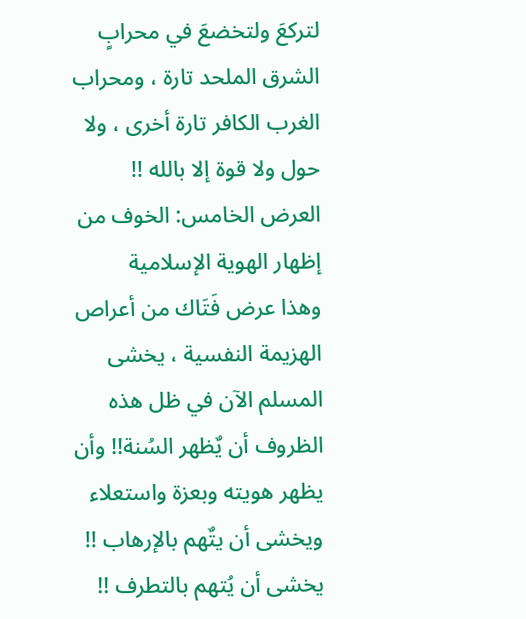لتركعَ ولتخضعَ في محرابٍ الشرق الملحد تارة ، ومحراب الغرب الكافر تارة أخرى ، ولا حول ولا قوة إلا بالله !!
العرض الخامس: الخوف من إظهار الهوية الإسلامية
وهذا عرض فَتَاك من أعراص الهزيمة النفسية ، يخشى المسلم الآن في ظل هذه الظروف أن يٌظهر السُنة!! وأن يظهر هويته وبعزة واستعلاء ويخشى أن يتٌهم بالإرهاب !! يخشى أن يُتهم بالتطرف !!